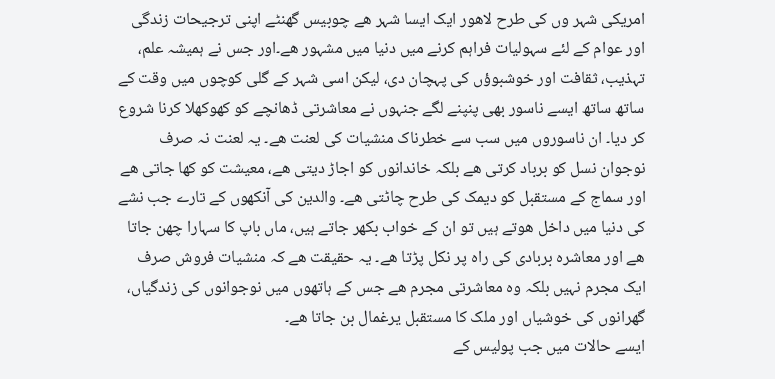امریکی شہر وں کی طرح لاھور ایک ایسا شہر ھے چوبیس گھنٹے اپنی ترجیحات زندگی اور عوام کے لئے سہولیات فراہم کرنے میں دنیا میں مشہور ھے۔اور جس نے ہمیشہ علم، تہذیب، ثقافت اور خوشبوؤں کی پہچان دی، لیکن اسی شہر کے گلی کوچوں میں وقت کے ساتھ ساتھ ایسے ناسور بھی پنپنے لگے جنہوں نے معاشرتی ڈھانچے کو کھوکھلا کرنا شروع کر دیا۔ ان ناسوروں میں سب سے خطرناک منشیات کی لعنت ھے۔ یہ لعنت نہ صرف نوجوان نسل کو برباد کرتی ھے بلکہ خاندانوں کو اجاڑ دیتی ھے، معیشت کو کھا جاتی ھے اور سماج کے مستقبل کو دیمک کی طرح چاٹتی ھے۔ والدین کی آنکھوں کے تارے جب نشے کی دنیا میں داخل ھوتے ہیں تو ان کے خواب بکھر جاتے ہیں، ماں باپ کا سہارا چھن جاتا ھے اور معاشرہ بربادی کی راہ پر نکل پڑتا ھے۔ یہ حقیقت ھے کہ منشیات فروش صرف ایک مجرم نہیں بلکہ وہ معاشرتی مجرم ھے جس کے ہاتھوں میں نوجوانوں کی زندگیاں، گھرانوں کی خوشیاں اور ملک کا مستقبل یرغمال بن جاتا ھے۔
ایسے حالات میں جب پولیس کے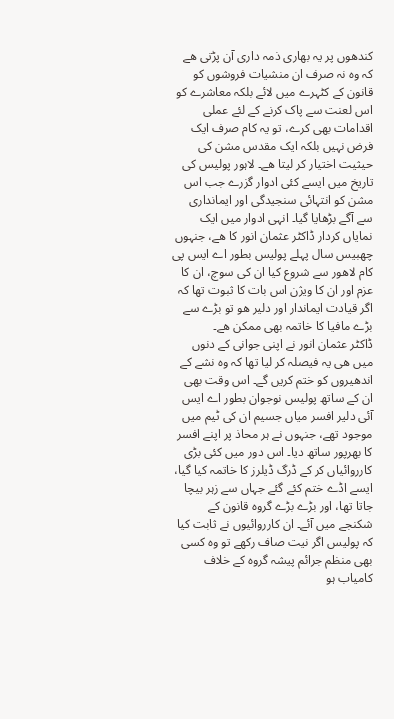کندھوں پر یہ بھاری ذمہ داری آن پڑتی ھے کہ وہ نہ صرف ان منشیات فروشوں کو قانون کے کٹہرے میں لائے بلکہ معاشرے کو اس لعنت سے پاک کرنے کے لئے عملی اقدامات بھی کرے، تو یہ کام صرف ایک فرض نہیں بلکہ ایک مقدس مشن کی حیثیت اختیار کر لیتا ھے۔ لاہور پولیس کی تاریخ میں ایسے کئی ادوار گزرے جب اس مشن کو انتہائی سنجیدگی اور ایمانداری سے آگے بڑھایا گیا۔ انہی ادوار میں ایک نمایاں کردار ڈاکٹر عثمان انور کا ھے، جنہوں چھبیس سال پہلے پولیس بطور اے ایس پی کام لاھور سے شروع کیا ان کی سوچ، ان کا عزم اور ان کا ویژن اس بات کا ثبوت تھا کہ اگر قیادت ایماندار اور دلیر ھو تو بڑے سے بڑے مافیا کا خاتمہ بھی ممکن ھے۔
ڈاکٹر عثمان انور نے اپنی جوانی کے دنوں میں ھی یہ فیصلہ کر لیا تھا کہ وہ نشے کے اندھیروں کو ختم کریں گے۔ اس وقت بھی ان کے ساتھ پولیس نوجوان بطور اے ایس آئی دلیر افسر میاں جسیم ان کی ٹیم میں موجود تھے، جنہوں نے ہر محاذ پر اپنے افسر کا بھرپور ساتھ دیا۔ اس دور میں کئی بڑی کارروائیاں کر کے ڈرگ ڈیلرز کا خاتمہ کیا گیا، ایسے اڈے ختم کئے گئے جہاں سے زہر بیچا جاتا تھا، اور بڑے بڑے گروہ قانون کے شکنجے میں آئے۔ ان کارروائیوں نے ثابت کیا کہ پولیس اگر نیت صاف رکھے تو وہ کسی بھی منظم جرائم پیشہ گروہ کے خلاف کامیاب ہو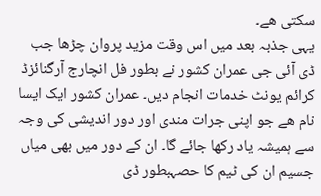سکتی ھے۔
یہی جذبہ بعد میں اس وقت مزید پروان چڑھا جب ڈی آئی جی عمران کشور نے بطور فل انچارج آرگنائزڈ کرائم یونٹ خدمات انجام دیں۔ عمران کشور ایک ایسا نام ھے جو اپنی جرات مندی اور دور اندیشی کی وجہ سے ہمیشہ یاد رکھا جائے گا۔ ان کے دور میں بھی میاں جسیم ان کی ٹیم کا حصہبطور ڈی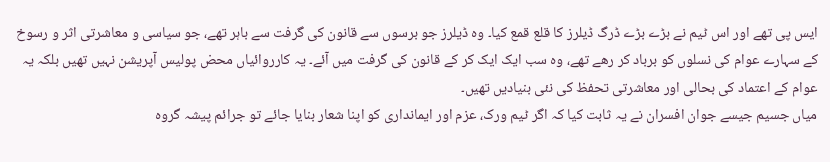ایس پی تھے اور اس ٹیم نے بڑے بڑے ڈرگ ڈیلرز کا قلع قمع کیا۔ وہ ڈیلرز جو برسوں سے قانون کی گرفت سے باہر تھے، جو سیاسی و معاشرتی اثر و رسوخ کے سہارے عوام کی نسلوں کو برباد کر رھے تھے، وہ سب ایک ایک کر کے قانون کی گرفت میں آئے۔ یہ کارروائیاں محض پولیس آپریشن نہیں تھیں بلکہ یہ عوام کے اعتماد کی بحالی اور معاشرتی تحفظ کی نئی بنیادیں تھیں۔
میاں جسیم جیسے جوان افسران نے یہ ثابت کیا کہ اگر ٹیم ورک، عزم اور ایمانداری کو اپنا شعار بنایا جائے تو جرائم پیشہ گروہ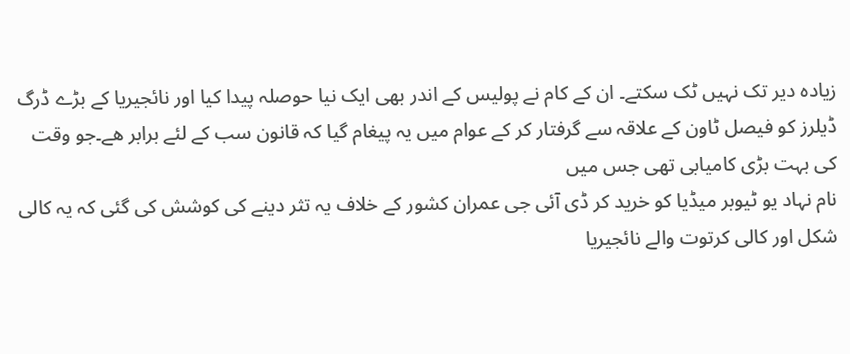زیادہ دیر تک نہیں ٹک سکتے۔ ان کے کام نے پولیس کے اندر بھی ایک نیا حوصلہ پیدا کیا اور نائجیریا کے بڑے ڈرگ ڈیلرز کو فیصل ٹاون کے علاقہ سے گرفتار کر کے عوام میں یہ پیغام گیا کہ قانون سب کے لئے برابر ھے۔جو وقت کی بہت بڑی کامیابی تھی جس میں
نام نہاد یو ٹیوبر میڈیا کو خرید کر ڈی آئی جی عمران کشور کے خلاف یہ تثر دینے کی کوشش کی گئی کہ یہ کالی شکل اور کالی کرتوت والے نائجیریا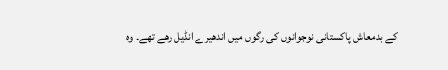کے بدمعاش پاکستانی نوجوانوں کی رگوں میں اندھیرے انڈیل رھے تھے۔ وہ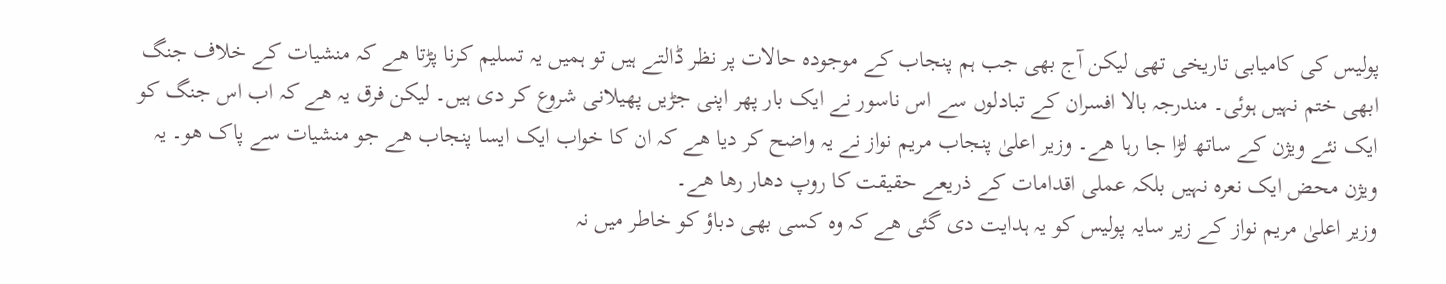پولیس کی کامیابی تاریخی تھی لیکن آج بھی جب ہم پنجاب کے موجودہ حالات پر نظر ڈالتے ہیں تو ہمیں یہ تسلیم کرنا پڑتا ھے کہ منشیات کے خلاف جنگ ابھی ختم نہیں ہوئی۔ مندرجہ بالا افسران کے تبادلوں سے اس ناسور نے ایک بار پھر اپنی جڑیں پھیلانی شروع کر دی ہیں۔ لیکن فرق یہ ھے کہ اب اس جنگ کو ایک نئے ویژن کے ساتھ لڑا جا رہا ھے۔ وزیر اعلیٰ پنجاب مریم نواز نے یہ واضح کر دیا ھے کہ ان کا خواب ایک ایسا پنجاب ھے جو منشیات سے پاک ھو۔ یہ ویژن محض ایک نعرہ نہیں بلکہ عملی اقدامات کے ذریعے حقیقت کا روپ دھار رھا ھے۔
وزیر اعلیٰ مریم نواز کے زیر سایہ پولیس کو یہ ہدایت دی گئی ھے کہ وہ کسی بھی دباؤ کو خاطر میں نہ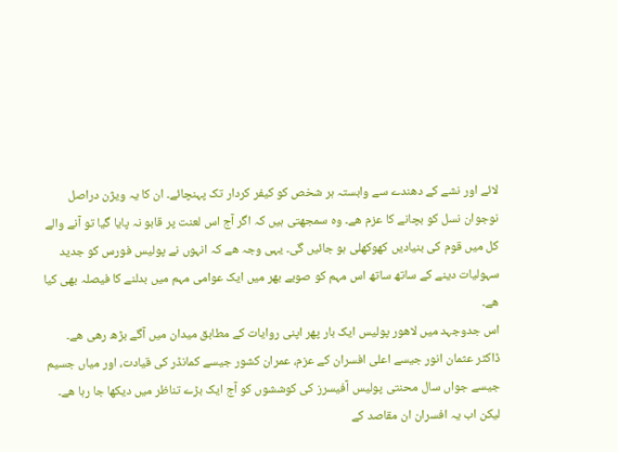لائے اور نشے کے دھندے سے وابستہ ہر شخص کو کیفر کردار تک پہنچائے۔ ان کا یہ ویژن دراصل نوجوان نسل کو بچانے کا عزم ھے۔ وہ سمجھتی ہیں کہ اگر آج اس لعنت پر قابو نہ پایا گیا تو آنے والے کل میں قوم کی بنیادیں کھوکھلی ہو جائیں گی۔ یہی وجہ ھے کہ انہوں نے پولیس فورس کو جدید سہولیات دینے کے ساتھ ساتھ اس مہم کو صوبے بھر میں ایک عوامی مہم میں بدلنے کا فیصلہ بھی کیا ھے۔
اس جدوجہد میں لاھور پولیس ایک بار پھر اپنی روایات کے مطابق میدان میں آگے بڑھ رھی ھے۔ ڈاکٹر عثمان انور جیسے اعلی افسران کے عزم، عمران کشور جیسے کمانڈر کی قیادت، اور میاں جسیم جیسے جواں سال محنتی پولیس آفیسرز کی کوششوں کو آج ایک بڑے تناظر میں دیکھا جا رہا ھے۔ لیکن اب یہ افسران ان مقاصد کے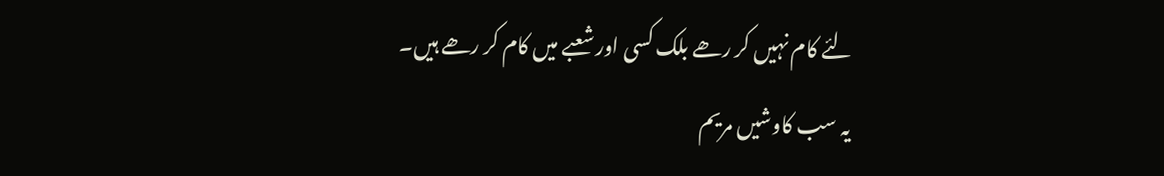لئے کام نہیں کر رھے بلک کسی اور شعبے میں کام کر رھے ہیں۔
یہ سب کاوشیں مریم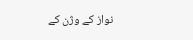نواز کے وژن کے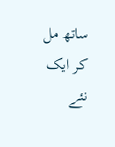ساتھ مل کر ایک نئے